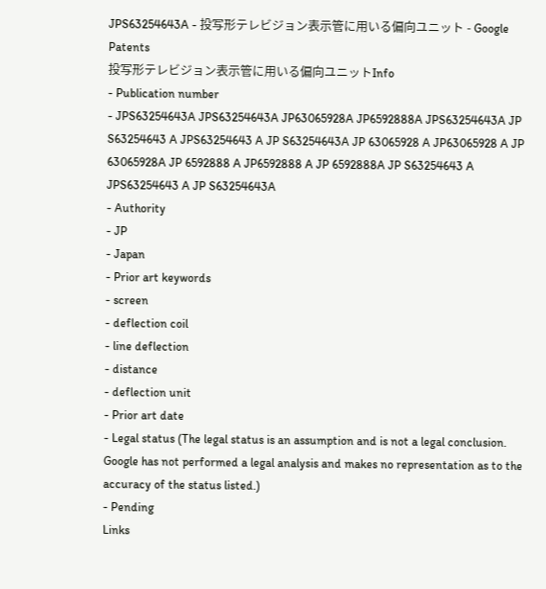JPS63254643A - 投写形テレビジョン表示管に用いる偏向ユニット - Google Patents
投写形テレビジョン表示管に用いる偏向ユニットInfo
- Publication number
- JPS63254643A JPS63254643A JP63065928A JP6592888A JPS63254643A JP S63254643 A JPS63254643 A JP S63254643A JP 63065928 A JP63065928 A JP 63065928A JP 6592888 A JP6592888 A JP 6592888A JP S63254643 A JPS63254643 A JP S63254643A
- Authority
- JP
- Japan
- Prior art keywords
- screen
- deflection coil
- line deflection
- distance
- deflection unit
- Prior art date
- Legal status (The legal status is an assumption and is not a legal conclusion. Google has not performed a legal analysis and makes no representation as to the accuracy of the status listed.)
- Pending
Links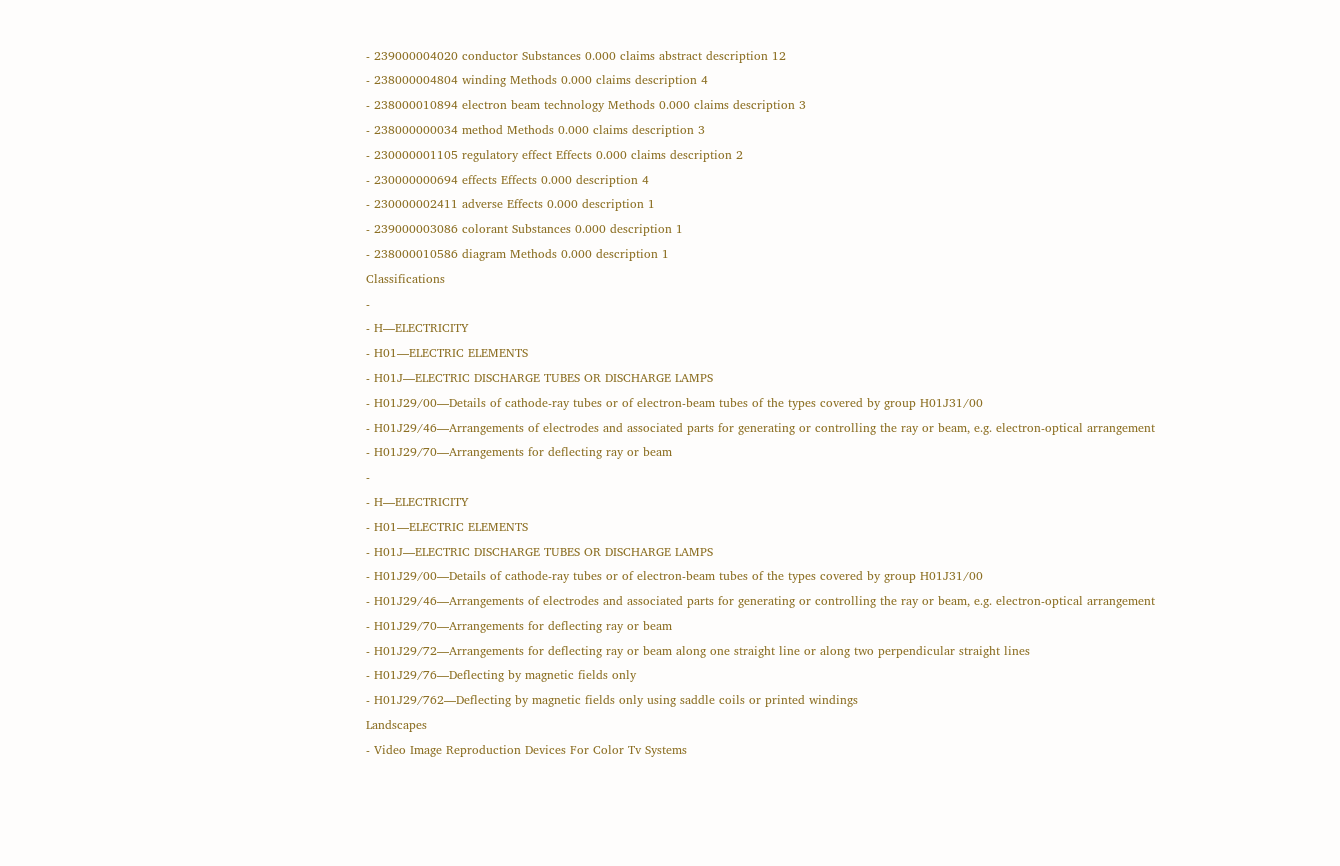- 239000004020 conductor Substances 0.000 claims abstract description 12
- 238000004804 winding Methods 0.000 claims description 4
- 238000010894 electron beam technology Methods 0.000 claims description 3
- 238000000034 method Methods 0.000 claims description 3
- 230000001105 regulatory effect Effects 0.000 claims description 2
- 230000000694 effects Effects 0.000 description 4
- 230000002411 adverse Effects 0.000 description 1
- 239000003086 colorant Substances 0.000 description 1
- 238000010586 diagram Methods 0.000 description 1
Classifications
-
- H—ELECTRICITY
- H01—ELECTRIC ELEMENTS
- H01J—ELECTRIC DISCHARGE TUBES OR DISCHARGE LAMPS
- H01J29/00—Details of cathode-ray tubes or of electron-beam tubes of the types covered by group H01J31/00
- H01J29/46—Arrangements of electrodes and associated parts for generating or controlling the ray or beam, e.g. electron-optical arrangement
- H01J29/70—Arrangements for deflecting ray or beam
-
- H—ELECTRICITY
- H01—ELECTRIC ELEMENTS
- H01J—ELECTRIC DISCHARGE TUBES OR DISCHARGE LAMPS
- H01J29/00—Details of cathode-ray tubes or of electron-beam tubes of the types covered by group H01J31/00
- H01J29/46—Arrangements of electrodes and associated parts for generating or controlling the ray or beam, e.g. electron-optical arrangement
- H01J29/70—Arrangements for deflecting ray or beam
- H01J29/72—Arrangements for deflecting ray or beam along one straight line or along two perpendicular straight lines
- H01J29/76—Deflecting by magnetic fields only
- H01J29/762—Deflecting by magnetic fields only using saddle coils or printed windings
Landscapes
- Video Image Reproduction Devices For Color Tv Systems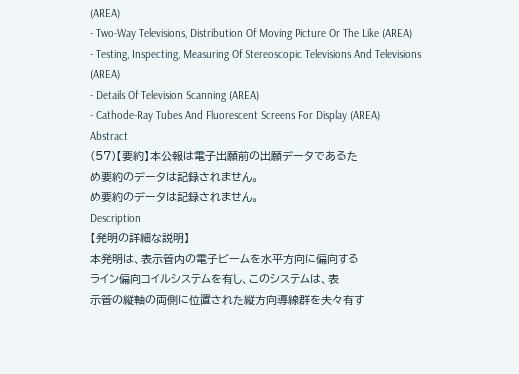(AREA)
- Two-Way Televisions, Distribution Of Moving Picture Or The Like (AREA)
- Testing, Inspecting, Measuring Of Stereoscopic Televisions And Televisions (AREA)
- Details Of Television Scanning (AREA)
- Cathode-Ray Tubes And Fluorescent Screens For Display (AREA)
Abstract
(57)【要約】本公報は電子出願前の出願データであるた
め要約のデータは記録されません。
め要約のデータは記録されません。
Description
【発明の詳細な説明】
本発明は、表示管内の電子ビームを水平方向に偏向する
ライン偏向コイルシステムを有し、このシステムは、表
示管の縦軸の両側に位置された縦方向導線群を夫々有す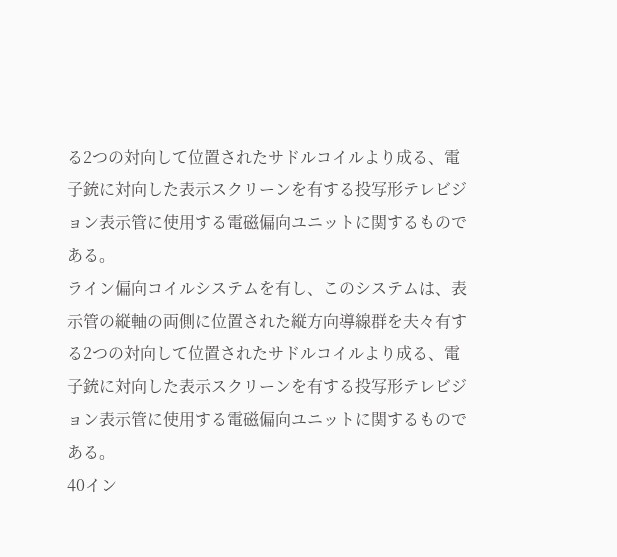る2つの対向して位置されたサドルコイルより成る、電
子銃に対向した表示スクリーンを有する投写形テレビジ
ョン表示管に使用する電磁偏向ユニットに関するもので
ある。
ライン偏向コイルシステムを有し、このシステムは、表
示管の縦軸の両側に位置された縦方向導線群を夫々有す
る2つの対向して位置されたサドルコイルより成る、電
子銃に対向した表示スクリーンを有する投写形テレビジ
ョン表示管に使用する電磁偏向ユニットに関するもので
ある。
40イン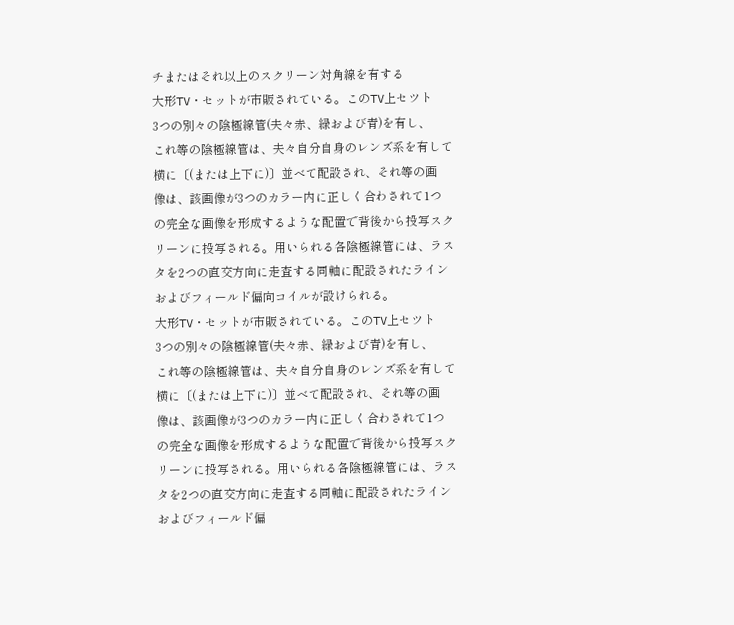チまたはそれ以上のスクリーン対角線を有する
大形TV・セットが市販されている。このTV上セツト
3つの別々の陰極線管(夫々赤、緑および青)を有し、
これ等の陰極線管は、夫々自分自身のレンズ系を有して
横に〔(または上下に)〕並べて配設され、それ等の画
像は、該画像が3つのカラー内に正しく合わされて1つ
の完全な画像を形成するような配置で背後から投写スク
リーンに投写される。用いられる各陰極線管には、ラス
タを2つの直交方向に走査する同軸に配設されたライン
およびフィールド偏向コイルが設けられる。
大形TV・セットが市販されている。このTV上セツト
3つの別々の陰極線管(夫々赤、緑および青)を有し、
これ等の陰極線管は、夫々自分自身のレンズ系を有して
横に〔(または上下に)〕並べて配設され、それ等の画
像は、該画像が3つのカラー内に正しく合わされて1つ
の完全な画像を形成するような配置で背後から投写スク
リーンに投写される。用いられる各陰極線管には、ラス
タを2つの直交方向に走査する同軸に配設されたライン
およびフィールド偏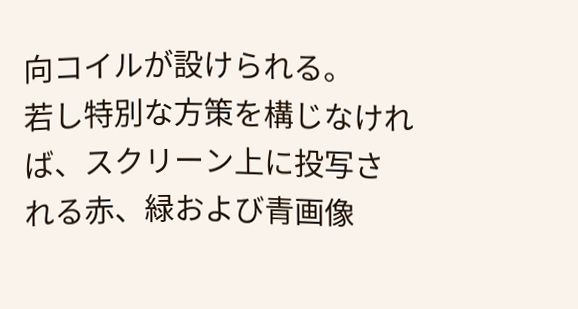向コイルが設けられる。
若し特別な方策を構じなければ、スクリーン上に投写さ
れる赤、緑および青画像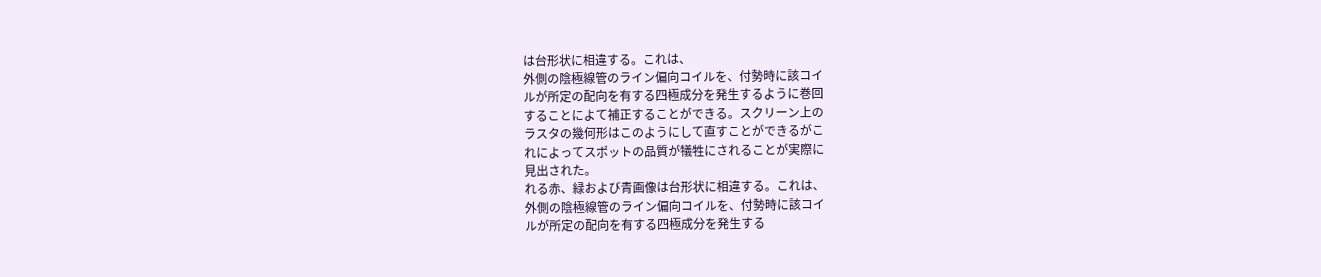は台形状に相違する。これは、
外側の陰極線管のライン偏向コイルを、付勢時に該コイ
ルが所定の配向を有する四極成分を発生するように巻回
することによて補正することができる。スクリーン上の
ラスタの幾何形はこのようにして直すことができるがこ
れによってスポットの品質が犠牲にされることが実際に
見出された。
れる赤、緑および青画像は台形状に相違する。これは、
外側の陰極線管のライン偏向コイルを、付勢時に該コイ
ルが所定の配向を有する四極成分を発生する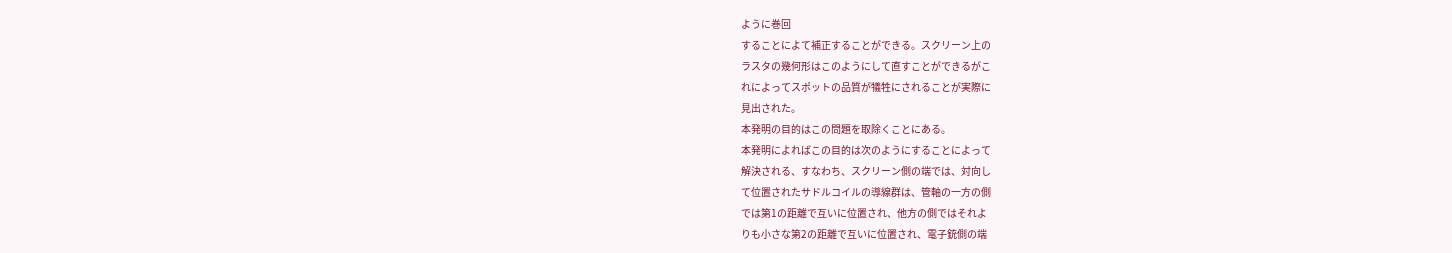ように巻回
することによて補正することができる。スクリーン上の
ラスタの幾何形はこのようにして直すことができるがこ
れによってスポットの品質が犠牲にされることが実際に
見出された。
本発明の目的はこの問題を取除くことにある。
本発明によればこの目的は次のようにすることによって
解決される、すなわち、スクリーン側の端では、対向し
て位置されたサドルコイルの導線群は、管軸の一方の側
では第1の距離で互いに位置され、他方の側ではそれよ
りも小さな第2の距離で互いに位置され、電子銃側の端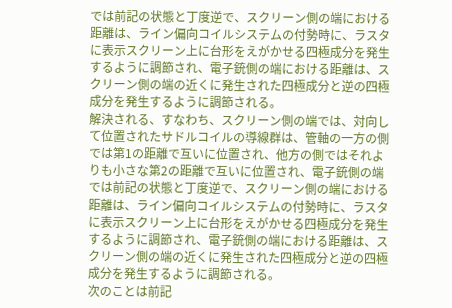では前記の状態と丁度逆で、スクリーン側の端における
距離は、ライン偏向コイルシステムの付勢時に、ラスタ
に表示スクリーン上に台形をえがかせる四極成分を発生
するように調節され、電子銃側の端における距離は、ス
クリーン側の端の近くに発生された四極成分と逆の四極
成分を発生するように調節される。
解決される、すなわち、スクリーン側の端では、対向し
て位置されたサドルコイルの導線群は、管軸の一方の側
では第1の距離で互いに位置され、他方の側ではそれよ
りも小さな第2の距離で互いに位置され、電子銃側の端
では前記の状態と丁度逆で、スクリーン側の端における
距離は、ライン偏向コイルシステムの付勢時に、ラスタ
に表示スクリーン上に台形をえがかせる四極成分を発生
するように調節され、電子銃側の端における距離は、ス
クリーン側の端の近くに発生された四極成分と逆の四極
成分を発生するように調節される。
次のことは前記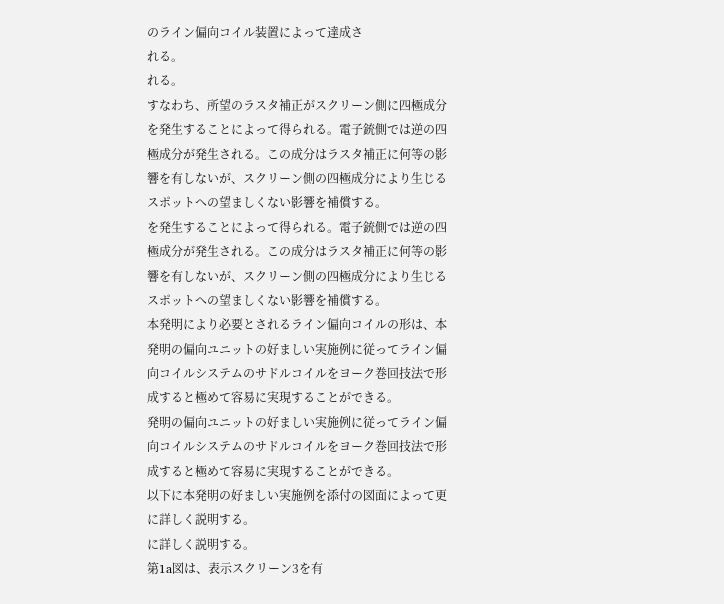のライン偏向コイル装置によって達成さ
れる。
れる。
すなわち、所望のラスタ補正がスクリーン側に四極成分
を発生することによって得られる。電子銃側では逆の四
極成分が発生される。この成分はラスタ補正に何等の影
響を有しないが、スクリーン側の四極成分により生じる
スポットへの望ましくない影響を補償する。
を発生することによって得られる。電子銃側では逆の四
極成分が発生される。この成分はラスタ補正に何等の影
響を有しないが、スクリーン側の四極成分により生じる
スポットへの望ましくない影響を補償する。
本発明により必要とされるライン偏向コイルの形は、本
発明の偏向ユニットの好ましい実施例に従ってライン偏
向コイルシステムのサドルコイルをヨーク巻回技法で形
成すると極めて容易に実現することができる。
発明の偏向ユニットの好ましい実施例に従ってライン偏
向コイルシステムのサドルコイルをヨーク巻回技法で形
成すると極めて容易に実現することができる。
以下に本発明の好ましい実施例を添付の図面によって更
に詳しく説明する。
に詳しく説明する。
第1a図は、表示スクリーン3を有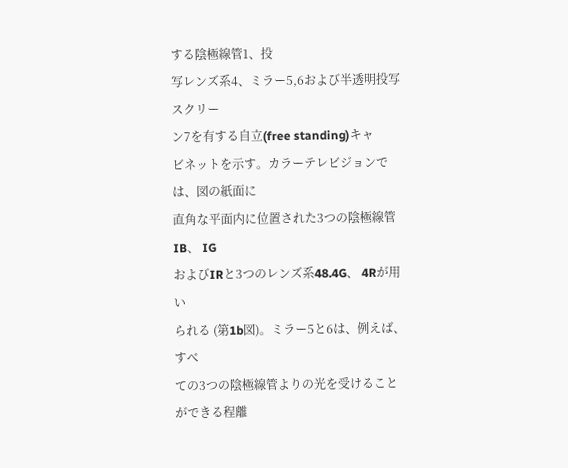する陰極線管1、投
写レンズ系4、ミラー5,6および半透明投写スクリー
ン7を有する自立(free standing)キャ
ビネットを示す。カラーテレビジョンでは、図の紙面に
直角な平面内に位置された3つの陰極線管IB、 IG
およびIRと3つのレンズ系48.4G、 4Rが用い
られる (第1b図)。ミラー5と6は、例えば、すべ
ての3つの陰極線管よりの光を受けることができる程離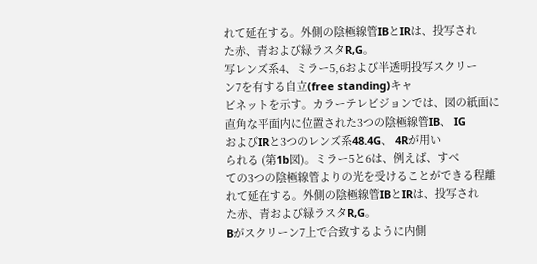れて延在する。外側の陰極線管IBとIRは、投写され
た赤、青および緑ラスタR,G。
写レンズ系4、ミラー5,6および半透明投写スクリー
ン7を有する自立(free standing)キャ
ビネットを示す。カラーテレビジョンでは、図の紙面に
直角な平面内に位置された3つの陰極線管IB、 IG
およびIRと3つのレンズ系48.4G、 4Rが用い
られる (第1b図)。ミラー5と6は、例えば、すべ
ての3つの陰極線管よりの光を受けることができる程離
れて延在する。外側の陰極線管IBとIRは、投写され
た赤、青および緑ラスタR,G。
Bがスクリーン7上で合致するように内側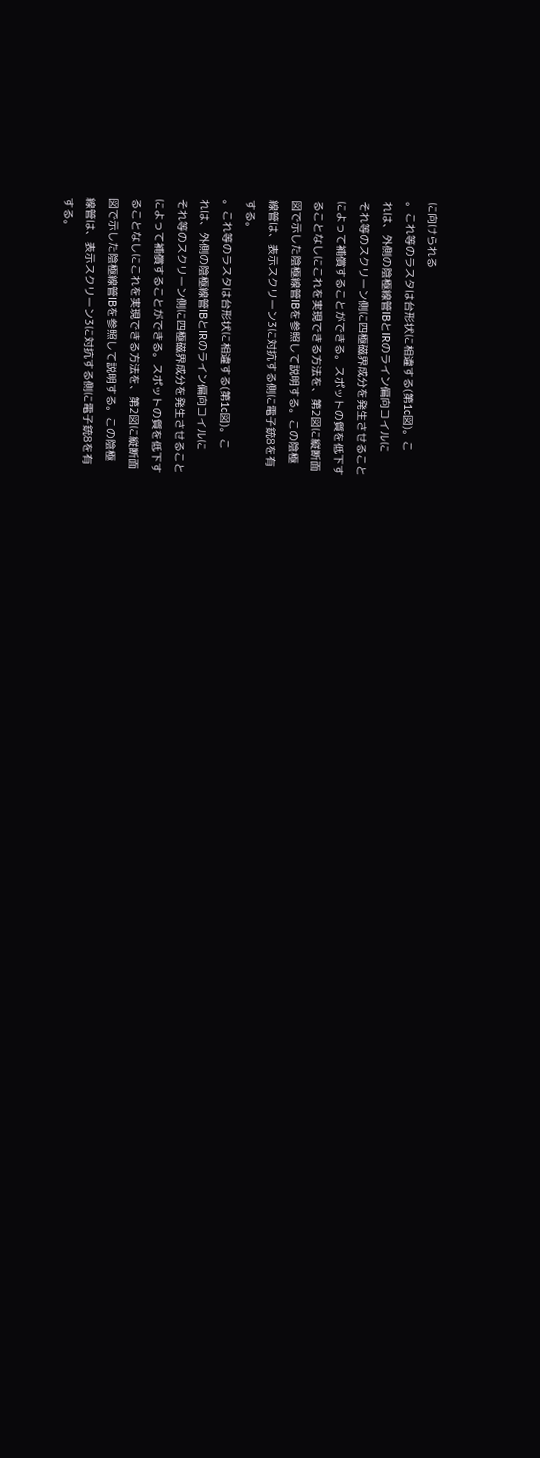に向けられる
。これ等のラスタは台形状に相違する(第1c図)。こ
れは、外側の陰極線管IBとIRのライン偏向コイルに
それ等のスクリーン側に四極磁界成分を発生させること
によって補償することができる。スポットの質を低下す
ることなしにこれを実現できる方法を、第2図に縦断面
図で示した陰極線管IBを参照して説明する。この陰極
線管は、表示スクリーン3に対抗する側に電子銃8を有
する。
。これ等のラスタは台形状に相違する(第1c図)。こ
れは、外側の陰極線管IBとIRのライン偏向コイルに
それ等のスクリーン側に四極磁界成分を発生させること
によって補償することができる。スポットの質を低下す
ることなしにこれを実現できる方法を、第2図に縦断面
図で示した陰極線管IBを参照して説明する。この陰極
線管は、表示スクリーン3に対抗する側に電子銃8を有
する。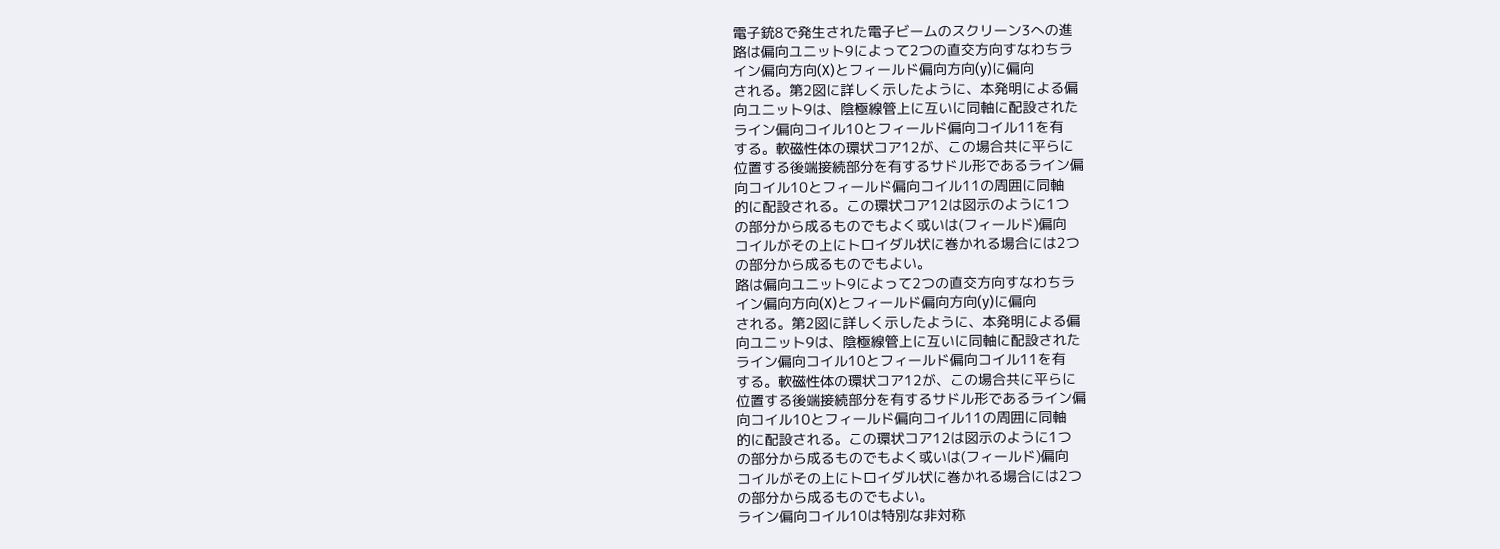電子銃8で発生された電子ビームのスクリーン3への進
路は偏向ユニット9によって2つの直交方向すなわちラ
イン偏向方向(X)とフィールド偏向方向(y)に偏向
される。第2図に詳しく示したように、本発明による偏
向ユニット9は、陰極線管上に互いに同軸に配設された
ライン偏向コイル10とフィールド偏向コイル11を有
する。軟磁性体の環状コア12が、この場合共に平らに
位置する後端接続部分を有するサドル形であるライン偏
向コイル10とフィールド偏向コイル11の周囲に同軸
的に配設される。この環状コア12は図示のように1つ
の部分から成るものでもよく或いは(フィールド)偏向
コイルがその上にトロイダル状に巻かれる場合には2つ
の部分から成るものでもよい。
路は偏向ユニット9によって2つの直交方向すなわちラ
イン偏向方向(X)とフィールド偏向方向(y)に偏向
される。第2図に詳しく示したように、本発明による偏
向ユニット9は、陰極線管上に互いに同軸に配設された
ライン偏向コイル10とフィールド偏向コイル11を有
する。軟磁性体の環状コア12が、この場合共に平らに
位置する後端接続部分を有するサドル形であるライン偏
向コイル10とフィールド偏向コイル11の周囲に同軸
的に配設される。この環状コア12は図示のように1つ
の部分から成るものでもよく或いは(フィールド)偏向
コイルがその上にトロイダル状に巻かれる場合には2つ
の部分から成るものでもよい。
ライン偏向コイル10は特別な非対称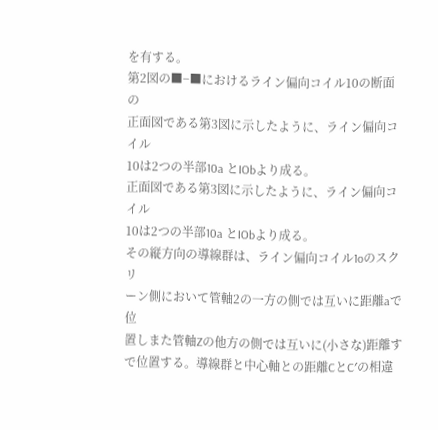を有する。
第2図の■−■におけるライン偏向コイル10の断面の
正面図である第3図に示したように、ライン偏向コイル
10は2つの半部10a とIObより成る。
正面図である第3図に示したように、ライン偏向コイル
10は2つの半部10a とIObより成る。
その縦方向の導線群は、ライン偏向コイル1oのスクリ
ーン側において管軸2の一方の側では互いに距離aで位
置しまた管軸Zの他方の側では互いに(小さな)距離す
で位置する。導線群と中心軸との距離CとC′の相違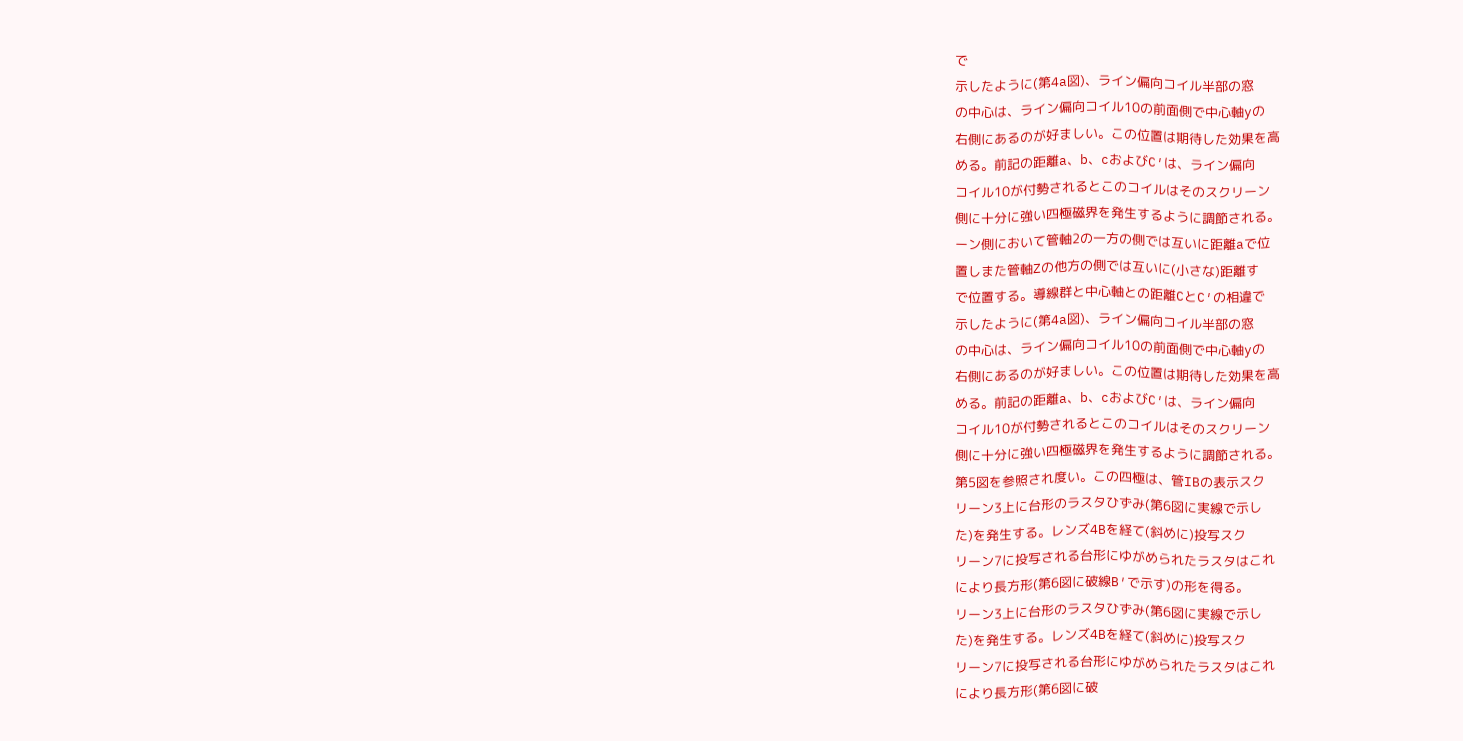で
示したように(第4a図)、ライン偏向コイル半部の窓
の中心は、ライン偏向コイル10の前面側で中心軸yの
右側にあるのが好ましい。この位置は期待した効果を高
める。前記の距離a、b、cおよびC′は、ライン偏向
コイル10が付勢されるとこのコイルはそのスクリーン
側に十分に強い四極磁界を発生するように調節される。
ーン側において管軸2の一方の側では互いに距離aで位
置しまた管軸Zの他方の側では互いに(小さな)距離す
で位置する。導線群と中心軸との距離CとC′の相違で
示したように(第4a図)、ライン偏向コイル半部の窓
の中心は、ライン偏向コイル10の前面側で中心軸yの
右側にあるのが好ましい。この位置は期待した効果を高
める。前記の距離a、b、cおよびC′は、ライン偏向
コイル10が付勢されるとこのコイルはそのスクリーン
側に十分に強い四極磁界を発生するように調節される。
第5図を参照され度い。この四極は、管IBの表示スク
リーン3上に台形のラスタひずみ(第6図に実線で示し
た)を発生する。レンズ4Bを経て(斜めに)投写スク
リーン7に投写される台形にゆがめられたラスタはこれ
により長方形(第6図に破線B′で示す)の形を得る。
リーン3上に台形のラスタひずみ(第6図に実線で示し
た)を発生する。レンズ4Bを経て(斜めに)投写スク
リーン7に投写される台形にゆがめられたラスタはこれ
により長方形(第6図に破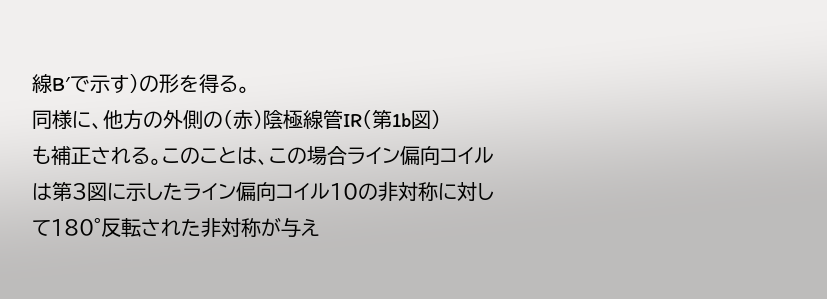線B′で示す)の形を得る。
同様に、他方の外側の(赤)陰極線管IR(第1b図)
も補正される。このことは、この場合ライン偏向コイル
は第3図に示したライン偏向コイル10の非対称に対し
て180°反転された非対称が与え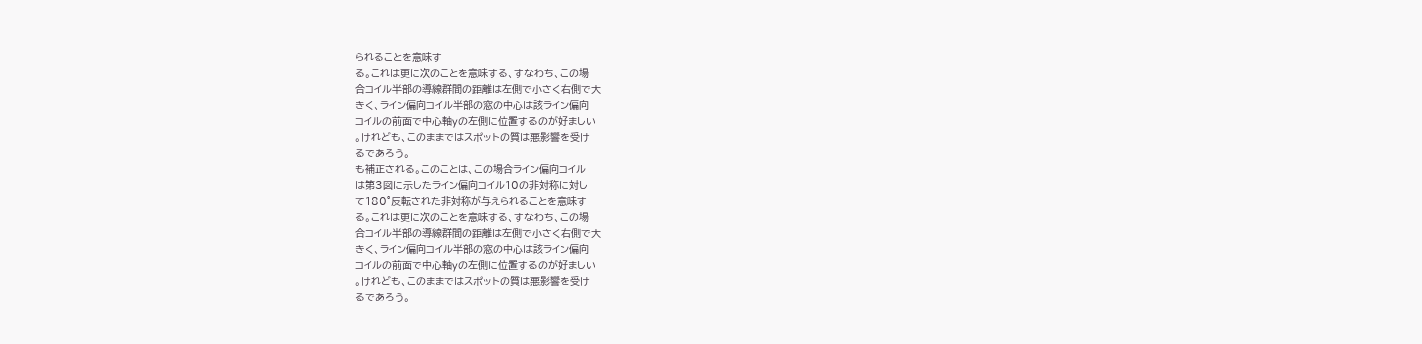られることを意味す
る。これは更に次のことを意味する、すなわち、この場
合コイル半部の導線群間の距離は左側で小さく右側で大
きく、ライン偏向コイル半部の窓の中心は該ライン偏向
コイルの前面で中心軸yの左側に位置するのが好ましい
。けれども、このままではスポットの質は悪影響を受け
るであろう。
も補正される。このことは、この場合ライン偏向コイル
は第3図に示したライン偏向コイル10の非対称に対し
て180°反転された非対称が与えられることを意味す
る。これは更に次のことを意味する、すなわち、この場
合コイル半部の導線群間の距離は左側で小さく右側で大
きく、ライン偏向コイル半部の窓の中心は該ライン偏向
コイルの前面で中心軸yの左側に位置するのが好ましい
。けれども、このままではスポットの質は悪影響を受け
るであろう。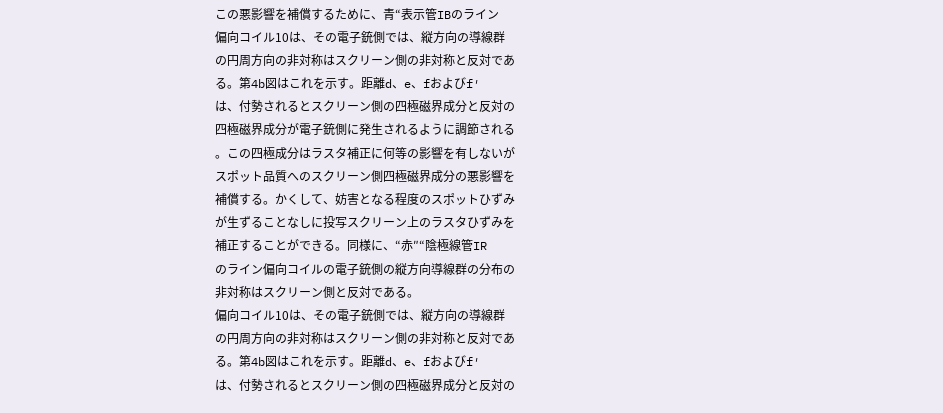この悪影響を補償するために、青“表示管IBのライン
偏向コイル10は、その電子銃側では、縦方向の導線群
の円周方向の非対称はスクリーン側の非対称と反対であ
る。第4b図はこれを示す。距離d、e、fおよびf′
は、付勢されるとスクリーン側の四極磁界成分と反対の
四極磁界成分が電子銃側に発生されるように調節される
。この四極成分はラスタ補正に何等の影響を有しないが
スポット品質へのスクリーン側四極磁界成分の悪影響を
補償する。かくして、妨害となる程度のスポットひずみ
が生ずることなしに投写スクリーン上のラスタひずみを
補正することができる。同様に、“赤″“陰極線管IR
のライン偏向コイルの電子銃側の縦方向導線群の分布の
非対称はスクリーン側と反対である。
偏向コイル10は、その電子銃側では、縦方向の導線群
の円周方向の非対称はスクリーン側の非対称と反対であ
る。第4b図はこれを示す。距離d、e、fおよびf′
は、付勢されるとスクリーン側の四極磁界成分と反対の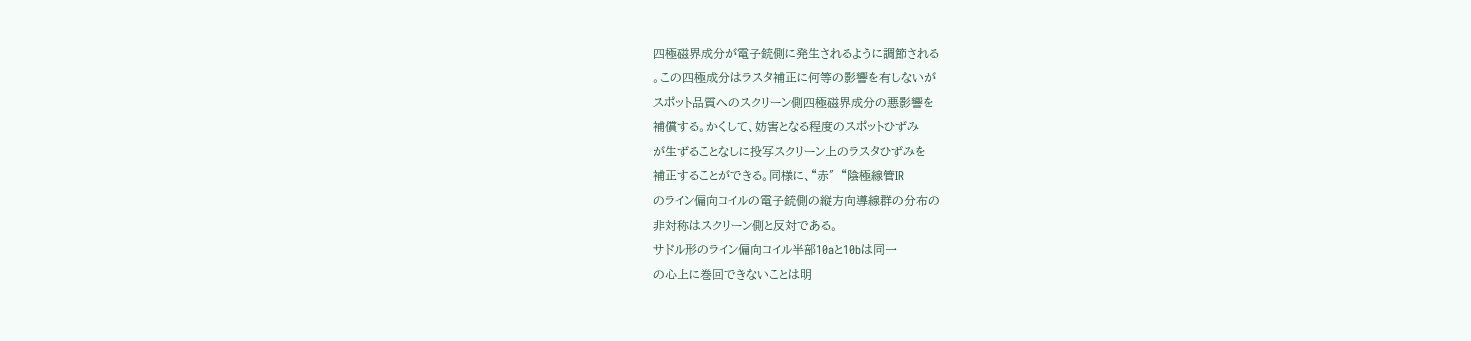四極磁界成分が電子銃側に発生されるように調節される
。この四極成分はラスタ補正に何等の影響を有しないが
スポット品質へのスクリーン側四極磁界成分の悪影響を
補償する。かくして、妨害となる程度のスポットひずみ
が生ずることなしに投写スクリーン上のラスタひずみを
補正することができる。同様に、“赤″“陰極線管IR
のライン偏向コイルの電子銃側の縦方向導線群の分布の
非対称はスクリーン側と反対である。
サドル形のライン偏向コイル半部10aと10bは同一
の心上に巻回できないことは明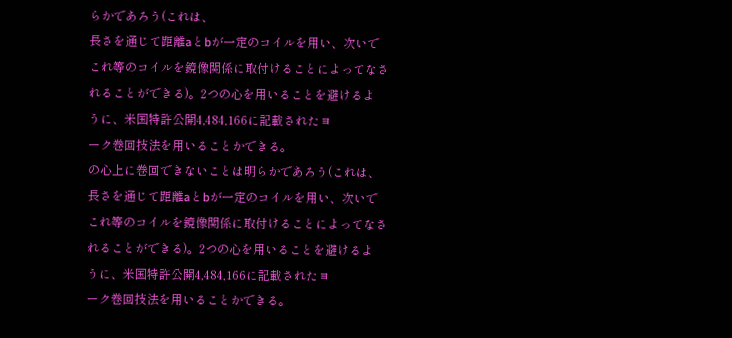らかであろう(これは、
長さを通じて距離aとbが一定のコイルを用い、次いで
これ等のコイルを鏡像関係に取付けることによってなさ
れることができる)。2つの心を用いることを避けるよ
うに、米国特許公開4,484,166に記載されたヨ
ーク巻回技法を用いることかできる。
の心上に巻回できないことは明らかであろう(これは、
長さを通じて距離aとbが一定のコイルを用い、次いで
これ等のコイルを鏡像関係に取付けることによってなさ
れることができる)。2つの心を用いることを避けるよ
うに、米国特許公開4,484,166に記載されたヨ
ーク巻回技法を用いることかできる。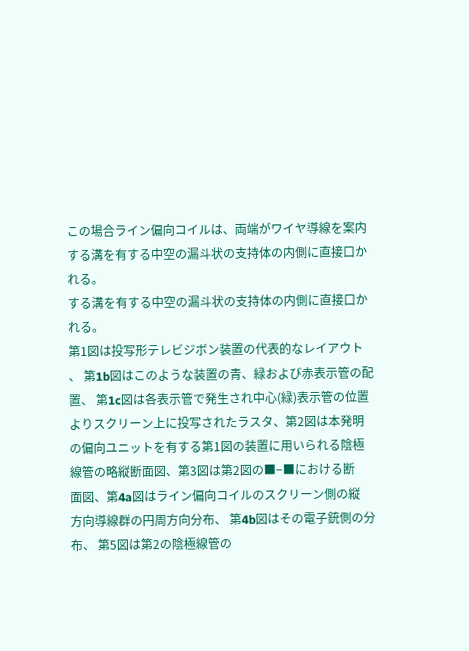この場合ライン偏向コイルは、両端がワイヤ導線を案内
する溝を有する中空の漏斗状の支持体の内側に直接口か
れる。
する溝を有する中空の漏斗状の支持体の内側に直接口か
れる。
第1図は投写形テレビジボン装置の代表的なレイアウト
、 第1b図はこのような装置の青、緑および赤表示管の配
置、 第1c図は各表示管で発生され中心(緑)表示管の位置
よりスクリーン上に投写されたラスタ、第2図は本発明
の偏向ユニットを有する第1図の装置に用いられる陰極
線管の略縦断面図、第3図は第2図の■−■における断
面図、第4a図はライン偏向コイルのスクリーン側の縦
方向導線群の円周方向分布、 第4b図はその電子銃側の分布、 第5図は第2の陰極線管の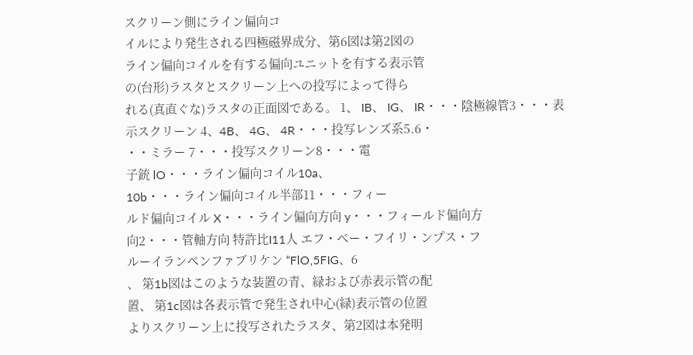スクリーン側にライン偏向コ
イルにより発生される四極磁界成分、第6図は第2図の
ライン偏向コイルを有する偏向ユニットを有する表示管
の(台形)ラスタとスクリーン上への投写によって得ら
れる(真直ぐな)ラスタの正面図である。 1、 IB、 IG、 IR・・・陰極線管3・・・表
示スクリーン 4、4B、 4G、 4R・・・投写レンズ系5.6・
・・ミラー 7・・・投写スクリーン8・・・電
子銃 lO・・・ライン偏向コイル10a、
10b・・・ライン偏向コイル半部11・・・フィー
ルド偏向コイル X・・・ライン偏向方向 y・・・フィールド偏向方
向2・・・管軸方向 特許比I11人 エフ・ベー・フイリ・ンプス・フ
ルーイランペンファブリケン “FlO,5FIG、6
、 第1b図はこのような装置の青、緑および赤表示管の配
置、 第1c図は各表示管で発生され中心(緑)表示管の位置
よりスクリーン上に投写されたラスタ、第2図は本発明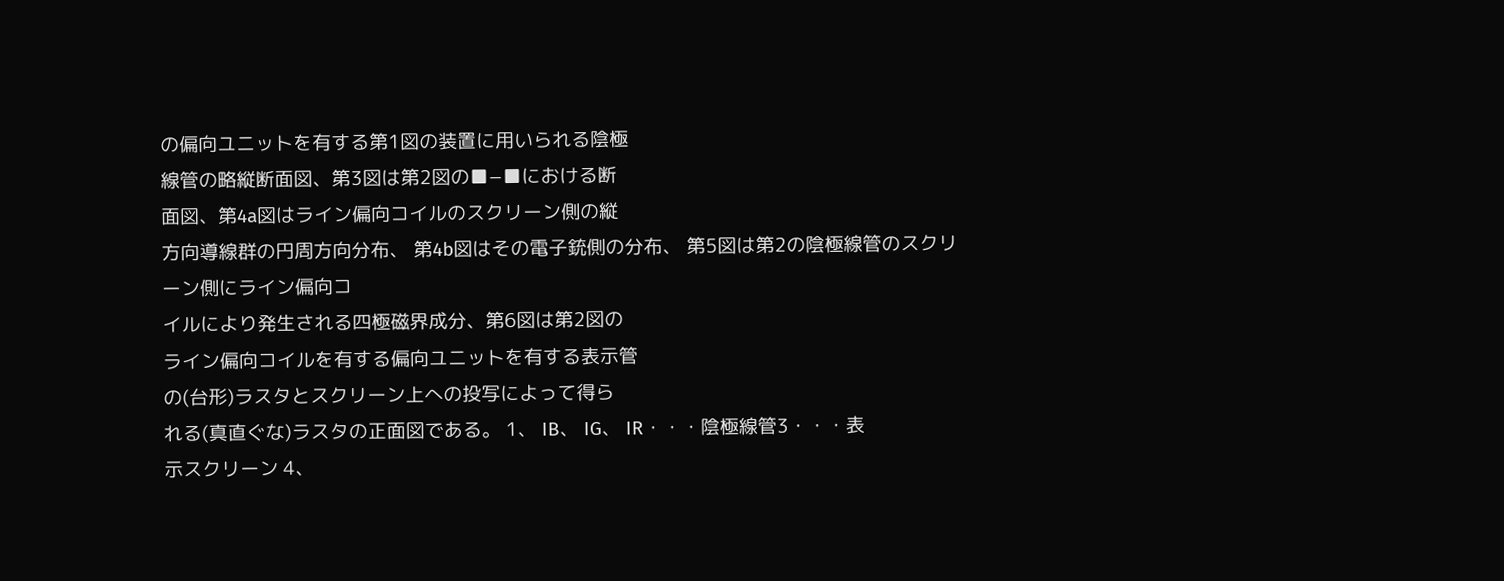の偏向ユニットを有する第1図の装置に用いられる陰極
線管の略縦断面図、第3図は第2図の■−■における断
面図、第4a図はライン偏向コイルのスクリーン側の縦
方向導線群の円周方向分布、 第4b図はその電子銃側の分布、 第5図は第2の陰極線管のスクリーン側にライン偏向コ
イルにより発生される四極磁界成分、第6図は第2図の
ライン偏向コイルを有する偏向ユニットを有する表示管
の(台形)ラスタとスクリーン上への投写によって得ら
れる(真直ぐな)ラスタの正面図である。 1、 IB、 IG、 IR・・・陰極線管3・・・表
示スクリーン 4、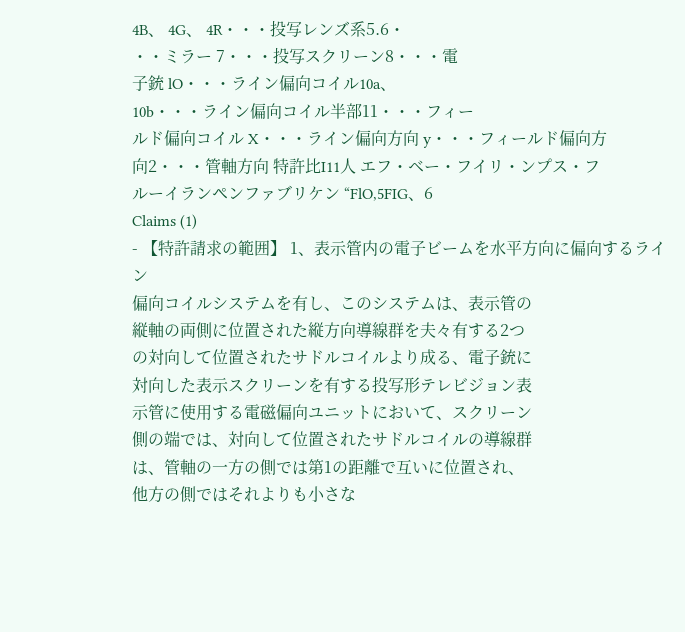4B、 4G、 4R・・・投写レンズ系5.6・
・・ミラー 7・・・投写スクリーン8・・・電
子銃 lO・・・ライン偏向コイル10a、
10b・・・ライン偏向コイル半部11・・・フィー
ルド偏向コイル X・・・ライン偏向方向 y・・・フィールド偏向方
向2・・・管軸方向 特許比I11人 エフ・ベー・フイリ・ンプス・フ
ルーイランペンファブリケン “FlO,5FIG、6
Claims (1)
- 【特許請求の範囲】 1、表示管内の電子ビームを水平方向に偏向するライン
偏向コイルシステムを有し、このシステムは、表示管の
縦軸の両側に位置された縦方向導線群を夫々有する2つ
の対向して位置されたサドルコイルより成る、電子銃に
対向した表示スクリーンを有する投写形テレビジョン表
示管に使用する電磁偏向ユニットにおいて、スクリーン
側の端では、対向して位置されたサドルコイルの導線群
は、管軸の一方の側では第1の距離で互いに位置され、
他方の側ではそれよりも小さな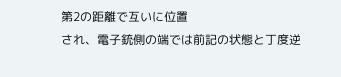第2の距離で互いに位置
され、電子銃側の端では前記の状態と丁度逆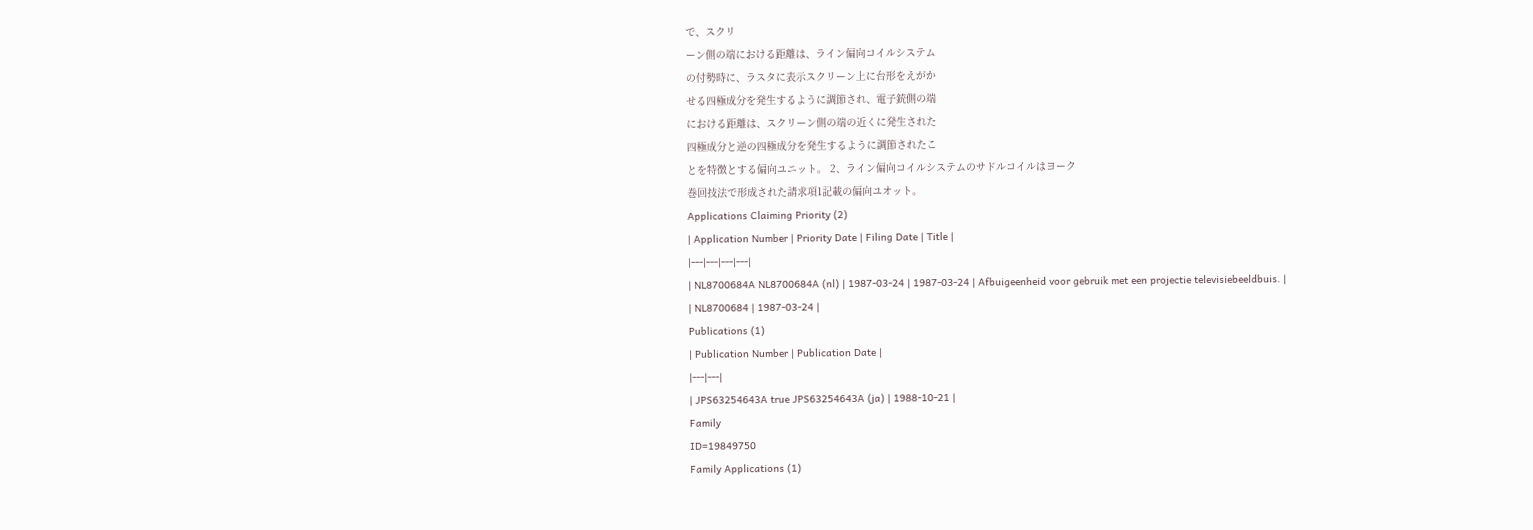で、スクリ
ーン側の端における距離は、ライン偏向コイルシステム
の付勢時に、ラスタに表示スクリーン上に台形をえがか
せる四極成分を発生するように調節され、電子銃側の端
における距離は、スクリーン側の端の近くに発生された
四極成分と逆の四極成分を発生するように調節されたこ
とを特徴とする偏向ユニット。 2、ライン偏向コイルシステムのサドルコイルはヨーク
巻回技法で形成された請求項1記載の偏向ユオット。
Applications Claiming Priority (2)
| Application Number | Priority Date | Filing Date | Title |
|---|---|---|---|
| NL8700684A NL8700684A (nl) | 1987-03-24 | 1987-03-24 | Afbuigeenheid voor gebruik met een projectie televisiebeeldbuis. |
| NL8700684 | 1987-03-24 |
Publications (1)
| Publication Number | Publication Date |
|---|---|
| JPS63254643A true JPS63254643A (ja) | 1988-10-21 |
Family
ID=19849750
Family Applications (1)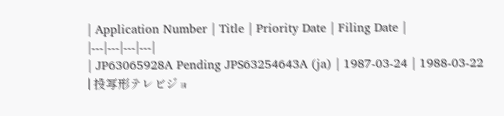| Application Number | Title | Priority Date | Filing Date |
|---|---|---|---|
| JP63065928A Pending JPS63254643A (ja) | 1987-03-24 | 1988-03-22 | 投写形テレビジョ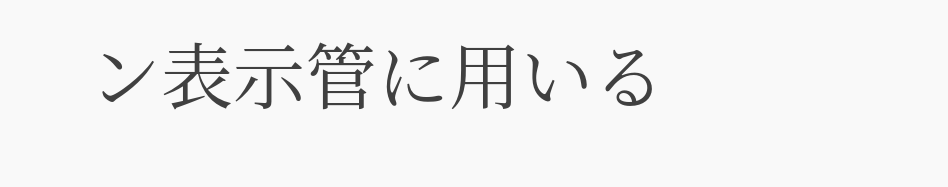ン表示管に用いる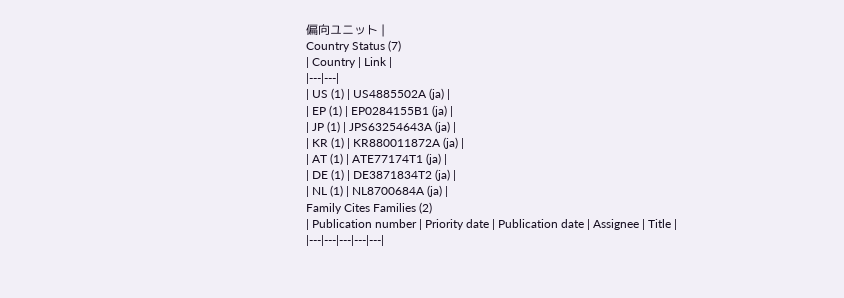偏向ユニット |
Country Status (7)
| Country | Link |
|---|---|
| US (1) | US4885502A (ja) |
| EP (1) | EP0284155B1 (ja) |
| JP (1) | JPS63254643A (ja) |
| KR (1) | KR880011872A (ja) |
| AT (1) | ATE77174T1 (ja) |
| DE (1) | DE3871834T2 (ja) |
| NL (1) | NL8700684A (ja) |
Family Cites Families (2)
| Publication number | Priority date | Publication date | Assignee | Title |
|---|---|---|---|---|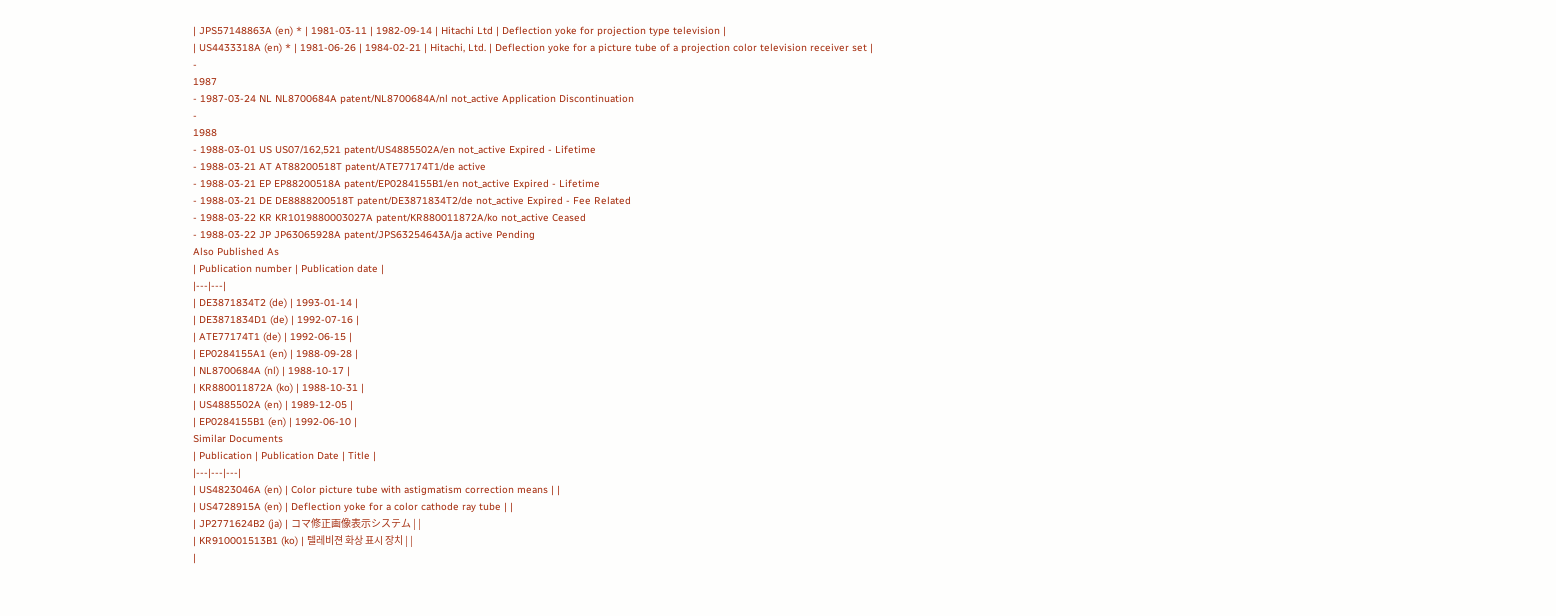| JPS57148863A (en) * | 1981-03-11 | 1982-09-14 | Hitachi Ltd | Deflection yoke for projection type television |
| US4433318A (en) * | 1981-06-26 | 1984-02-21 | Hitachi, Ltd. | Deflection yoke for a picture tube of a projection color television receiver set |
-
1987
- 1987-03-24 NL NL8700684A patent/NL8700684A/nl not_active Application Discontinuation
-
1988
- 1988-03-01 US US07/162,521 patent/US4885502A/en not_active Expired - Lifetime
- 1988-03-21 AT AT88200518T patent/ATE77174T1/de active
- 1988-03-21 EP EP88200518A patent/EP0284155B1/en not_active Expired - Lifetime
- 1988-03-21 DE DE8888200518T patent/DE3871834T2/de not_active Expired - Fee Related
- 1988-03-22 KR KR1019880003027A patent/KR880011872A/ko not_active Ceased
- 1988-03-22 JP JP63065928A patent/JPS63254643A/ja active Pending
Also Published As
| Publication number | Publication date |
|---|---|
| DE3871834T2 (de) | 1993-01-14 |
| DE3871834D1 (de) | 1992-07-16 |
| ATE77174T1 (de) | 1992-06-15 |
| EP0284155A1 (en) | 1988-09-28 |
| NL8700684A (nl) | 1988-10-17 |
| KR880011872A (ko) | 1988-10-31 |
| US4885502A (en) | 1989-12-05 |
| EP0284155B1 (en) | 1992-06-10 |
Similar Documents
| Publication | Publication Date | Title |
|---|---|---|
| US4823046A (en) | Color picture tube with astigmatism correction means | |
| US4728915A (en) | Deflection yoke for a color cathode ray tube | |
| JP2771624B2 (ja) | コマ修正画像表示システム | |
| KR910001513B1 (ko) | 텔레비젼 화상 표시 장치 | |
|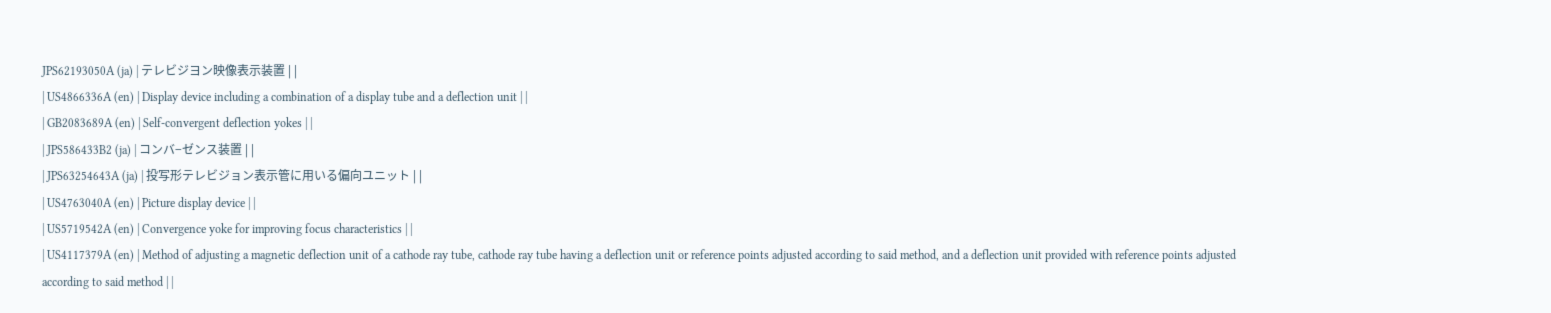JPS62193050A (ja) | テレビジヨン映像表示装置 | |
| US4866336A (en) | Display device including a combination of a display tube and a deflection unit | |
| GB2083689A (en) | Self-convergent deflection yokes | |
| JPS586433B2 (ja) | コンバ−ゼンス装置 | |
| JPS63254643A (ja) | 投写形テレビジョン表示管に用いる偏向ユニット | |
| US4763040A (en) | Picture display device | |
| US5719542A (en) | Convergence yoke for improving focus characteristics | |
| US4117379A (en) | Method of adjusting a magnetic deflection unit of a cathode ray tube, cathode ray tube having a deflection unit or reference points adjusted according to said method, and a deflection unit provided with reference points adjusted according to said method | |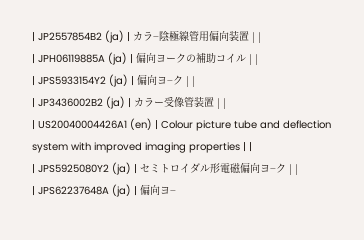| JP2557854B2 (ja) | カラ−陰極線管用偏向装置 | |
| JPH06119885A (ja) | 偏向ヨークの補助コイル | |
| JPS5933154Y2 (ja) | 偏向ヨ−ク | |
| JP3436002B2 (ja) | カラー受像管装置 | |
| US20040004426A1 (en) | Colour picture tube and deflection system with improved imaging properties | |
| JPS5925080Y2 (ja) | セミトロイダル形電磁偏向ヨ−ク | |
| JPS62237648A (ja) | 偏向ヨ−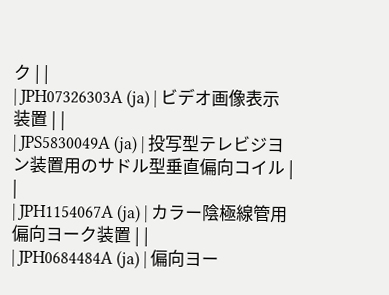ク | |
| JPH07326303A (ja) | ビデオ画像表示装置 | |
| JPS5830049A (ja) | 投写型テレビジヨン装置用のサドル型垂直偏向コイル | |
| JPH1154067A (ja) | カラー陰極線管用偏向ヨーク装置 | |
| JPH0684484A (ja) | 偏向ヨー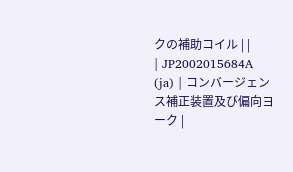クの補助コイル | |
| JP2002015684A (ja) | コンバージェンス補正装置及び偏向ヨーク |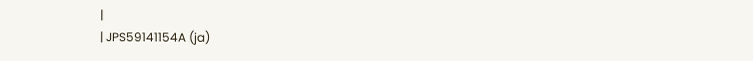|
| JPS59141154A (ja)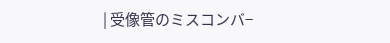| 受像管のミスコンバ−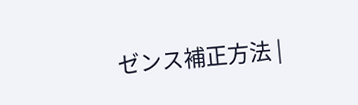ゼンス補正方法 |